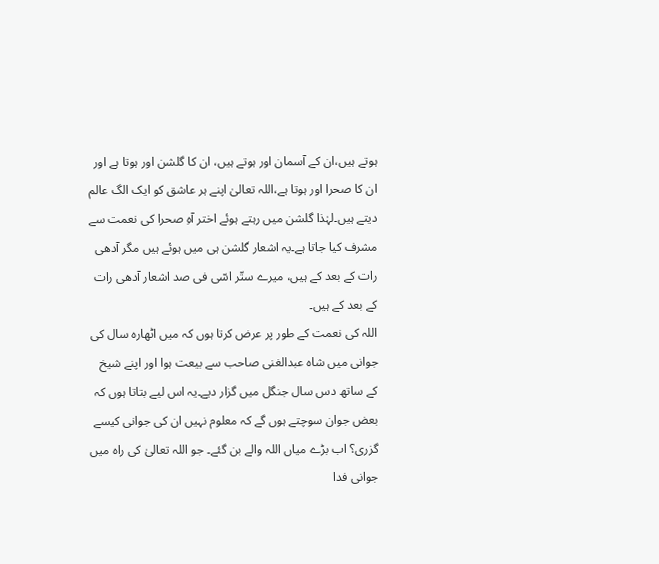ہوتے ہیں،ان کے آسمان اور ہوتے ہیں، ان کا گلشن اور ہوتا ہے اور ان کا صحرا اور ہوتا ہے،اللہ تعالیٰ اپنے ہر عاشق کو ایک الگ عالم دیتے ہیں۔لہٰذا گلشن میں رہتے ہوئے اختر آہِ صحرا کی نعمت سے مشرف کیا جاتا ہے۔یہ اشعار گلشن ہی میں ہوئے ہیں مگر آدھی رات کے بعد کے ہیں، میرے ستّر اسّی فی صد اشعار آدھی رات کے بعد کے ہیں۔
اللہ کی نعمت کے طور پر عرض کرتا ہوں کہ میں اٹھارہ سال کی جوانی میں شاہ عبدالغنی صاحب سے بیعت ہوا اور اپنے شیخ کے ساتھ دس سال جنگل میں گزار دیے۔یہ اس لیے بتاتا ہوں کہ بعض جوان سوچتے ہوں گے کہ معلوم نہیں ان کی جوانی کیسے گزری؟ اب بڑے میاں اللہ والے بن گئے۔ جو اللہ تعالیٰ کی راہ میں جوانی فدا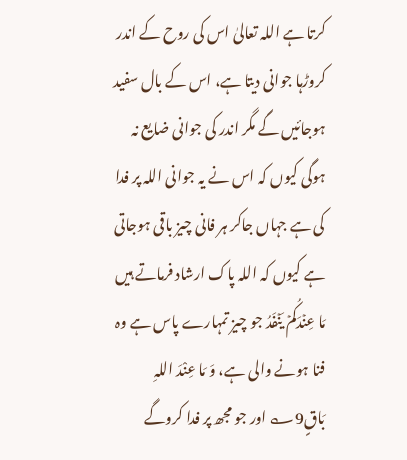کرتا ہے اللہ تعالیٰ اس کی روح کے اندر کروڑہا جوانی دیتا ہے، اس کے بال سفید ہوجائیں گے مگر اندر کی جوانی ضایع نہ ہوگی کیوں کہ اس نے یہ جوانی اللہ پر فدا کی ہے جہاں جاکر ہر فانی چیز باقی ہوجاتی ہے کیوں کہ اللہ پاک ارشاد فرماتے ہیں مَا عِنۡدَکُمۡ یَنۡفَدُ جو چیز تمہارے پاس ہے وہ فنا ہونے والی ہے، وَ مَا عِنْدَ اللہِ بَاقٍ9؎ اور جو مجھ پر فدا کروگے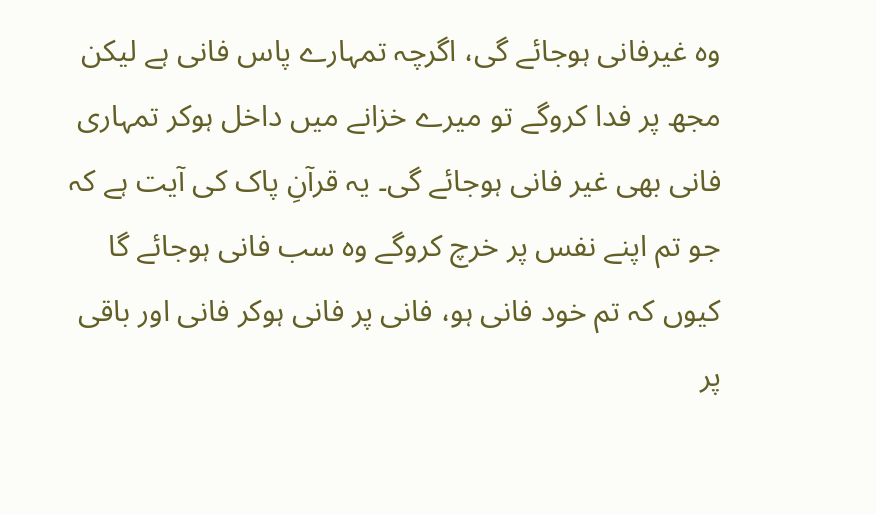وہ غیرفانی ہوجائے گی، اگرچہ تمہارے پاس فانی ہے لیکن مجھ پر فدا کروگے تو میرے خزانے میں داخل ہوکر تمہاری فانی بھی غیر فانی ہوجائے گی۔ یہ قرآنِ پاک کی آیت ہے کہ جو تم اپنے نفس پر خرچ کروگے وہ سب فانی ہوجائے گا کیوں کہ تم خود فانی ہو، فانی پر فانی ہوکر فانی اور باقی پر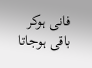فانی ہوکر باقی ہوجاتا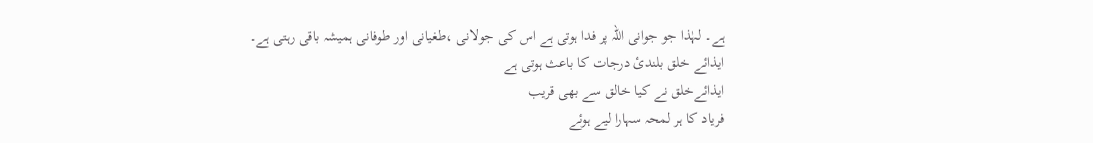ہے۔ لہٰذا جو جوانی اللہ پر فدا ہوتی ہے اس کی جولانی ،طغیانی اور طوفانی ہمیشہ باقی رہتی ہے۔
ایذائے خلق بلندئ درجات کا باعث ہوتی ہے
ایذائےخلق نے کیا خالق سے بھی قریب
فریاد کا ہر لمحہ سہارا لیے ہوئے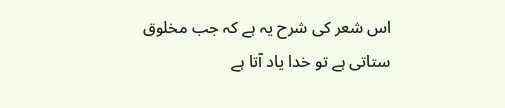اس شعر کی شرح یہ ہے کہ جب مخلوق ستاتی ہے تو خدا یاد آتا ہے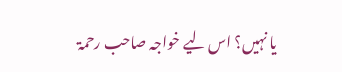یا نہیں؟ اس لیے خواجہ صاحب رحمۃ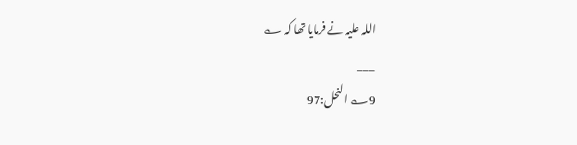اللہ علیہ نے فرمایا تھا کہ ؎
___
9؎ النحل:97